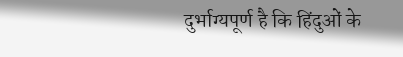दुर्भाग्यपूर्ण है कि हिंदुओं के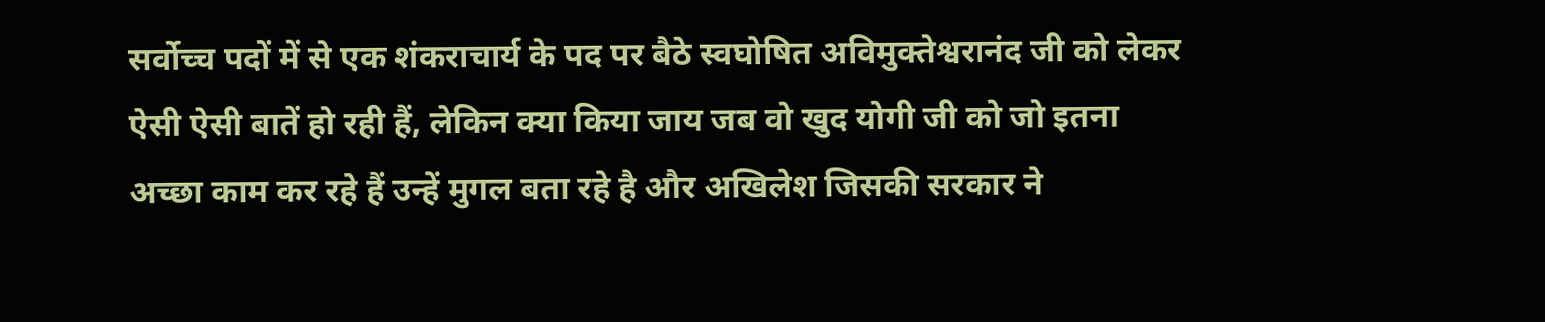सर्वोच्च पदों में से एक शंकराचार्य के पद पर बैठे स्वघोषित अविमुक्तेश्वरानंद जी को लेकर ऐसी ऐसी बातें हो रही हैं, लेकिन क्या किया जाय जब वो खुद योगी जी को जो इतना अच्छा काम कर रहे हैं उन्हें मुगल बता रहे है और अखिलेश जिसकी सरकार ने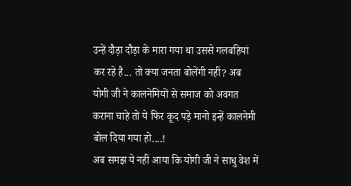उन्हें दौड़ा दौड़ा के मारा गया था उससे गलबहियां कर रहे है... तो क्या जनता बोलेंगी नहीं? अब योगी जी ने कालनेमियों से समाज को अवगत कराना चाहे तो ये फिर कूद पड़े मानो इन्हें कालनेमी बोल दिया गया हो....!
अब समझ ये नहीं आया कि योगी जी ने साधु वेश में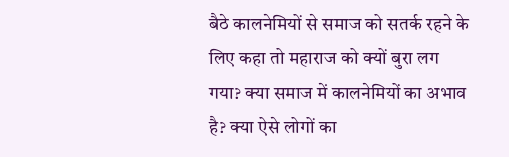बैठे कालनेमियों से समाज को सतर्क रहने के लिए कहा तो महाराज को क्यों बुरा लग गया? क्या समाज में कालनेमियों का अभाव है? क्या ऐसे लोगों का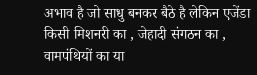अभाव है जो साधु बनकर बैठे है लेकिन एजेंडा किसी मिशनरी का , जेहादी संगठन का , वामपंथियों का या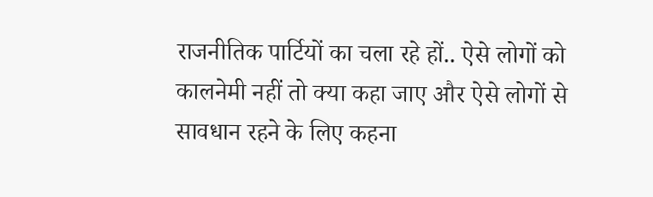राजनीतिक पार्टियों का चला रहे हों.. ऐसे लोगों को कालनेमी नहीं तो क्या कहा जाए और ऐसे लोगों से सावधान रहने के लिए कहना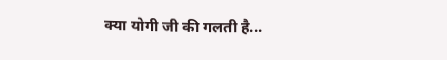क्या योगी जी की गलती है...